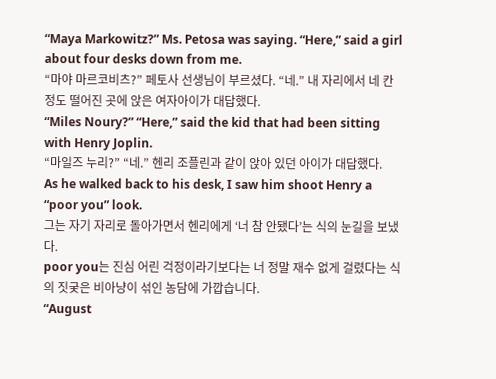“Maya Markowitz?” Ms. Petosa was saying. “Here,” said a girl about four desks down from me.
“마야 마르코비츠?” 페토사 선생님이 부르셨다. “네.” 내 자리에서 네 칸 정도 떨어진 곳에 앉은 여자아이가 대답했다.
“Miles Noury?” “Here,” said the kid that had been sitting with Henry Joplin.
“마일즈 누리?” “네.” 헨리 조플린과 같이 앉아 있던 아이가 대답했다.
As he walked back to his desk, I saw him shoot Henry a “poor you” look.
그는 자기 자리로 돌아가면서 헨리에게 ‘너 참 안됐다’는 식의 눈길을 보냈다.
poor you는 진심 어린 걱정이라기보다는 너 정말 재수 없게 걸렸다는 식의 짓궂은 비아냥이 섞인 농담에 가깝습니다.
“August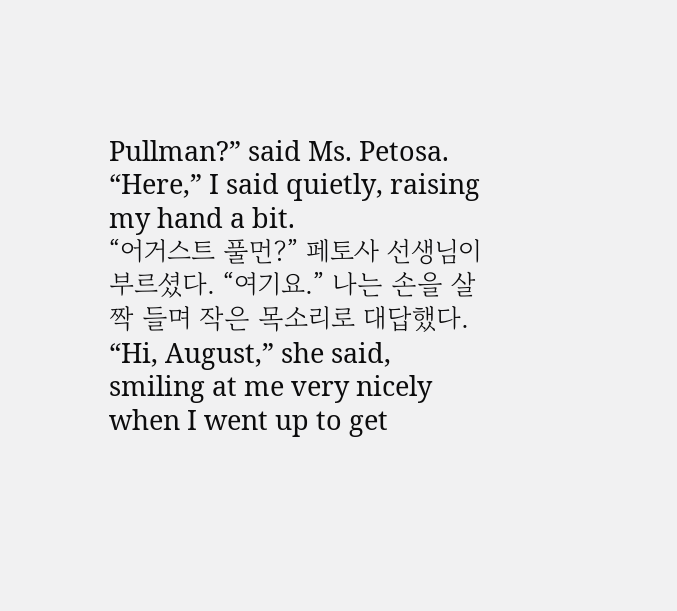Pullman?” said Ms. Petosa. “Here,” I said quietly, raising my hand a bit.
“어거스트 풀먼?” 페토사 선생님이 부르셨다. “여기요.” 나는 손을 살짝 들며 작은 목소리로 대답했다.
“Hi, August,” she said, smiling at me very nicely when I went up to get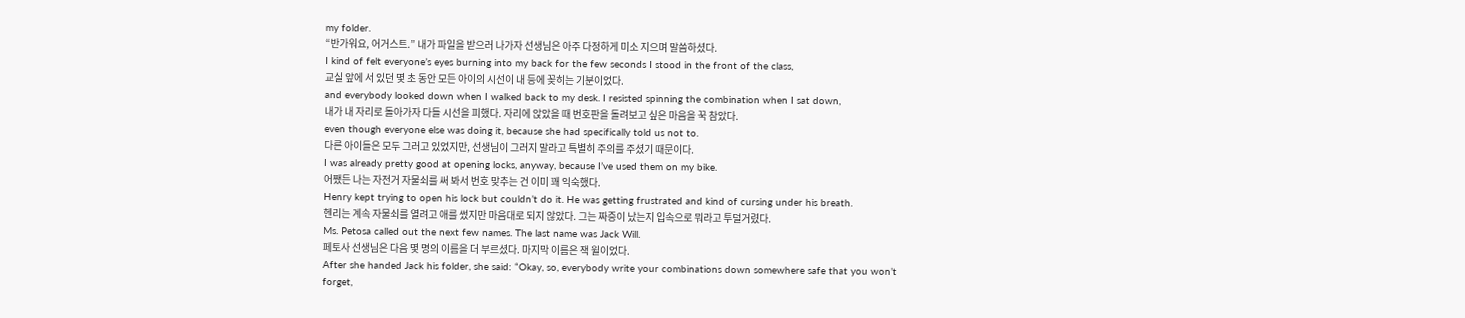my folder.
“반가워요, 어거스트.” 내가 파일을 받으러 나가자 선생님은 아주 다정하게 미소 지으며 말씀하셨다.
I kind of felt everyone’s eyes burning into my back for the few seconds I stood in the front of the class,
교실 앞에 서 있던 몇 초 동안 모든 아이의 시선이 내 등에 꽂히는 기분이었다.
and everybody looked down when I walked back to my desk. I resisted spinning the combination when I sat down,
내가 내 자리로 돌아가자 다들 시선을 피했다. 자리에 앉았을 때 번호판을 돌려보고 싶은 마음을 꾹 참았다.
even though everyone else was doing it, because she had specifically told us not to.
다른 아이들은 모두 그러고 있었지만, 선생님이 그러지 말라고 특별히 주의를 주셨기 때문이다.
I was already pretty good at opening locks, anyway, because I’ve used them on my bike.
어쨌든 나는 자전거 자물쇠를 써 봐서 번호 맞추는 건 이미 꽤 익숙했다.
Henry kept trying to open his lock but couldn’t do it. He was getting frustrated and kind of cursing under his breath.
헨리는 계속 자물쇠를 열려고 애를 썼지만 마음대로 되지 않았다. 그는 짜증이 났는지 입속으로 뭐라고 투덜거렸다.
Ms. Petosa called out the next few names. The last name was Jack Will.
페토사 선생님은 다음 몇 명의 이름을 더 부르셨다. 마지막 이름은 잭 윌이었다.
After she handed Jack his folder, she said: “Okay, so, everybody write your combinations down somewhere safe that you won’t forget,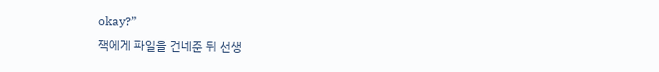okay?”
잭에게 파일을 건네준 뒤 선생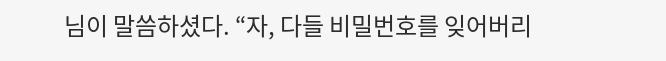님이 말씀하셨다. “자, 다들 비밀번호를 잊어버리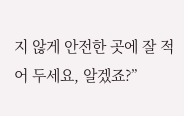지 않게 안전한 곳에 잘 적어 두세요, 알겠죠?”